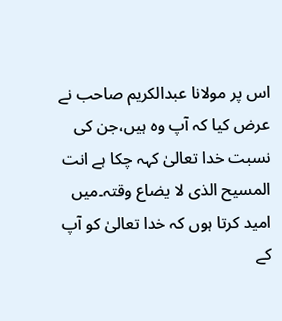اس پر مولانا عبدالکریم صاحب نے عرض کیا کہ آپ وہ ہیں،جن کی نسبت خدا تعالیٰ کہہ چکا ہے انت المسیح الذی لا یضاع وقتہ۔میں امید کرتا ہوں کہ خدا تعالیٰ کو آپ کے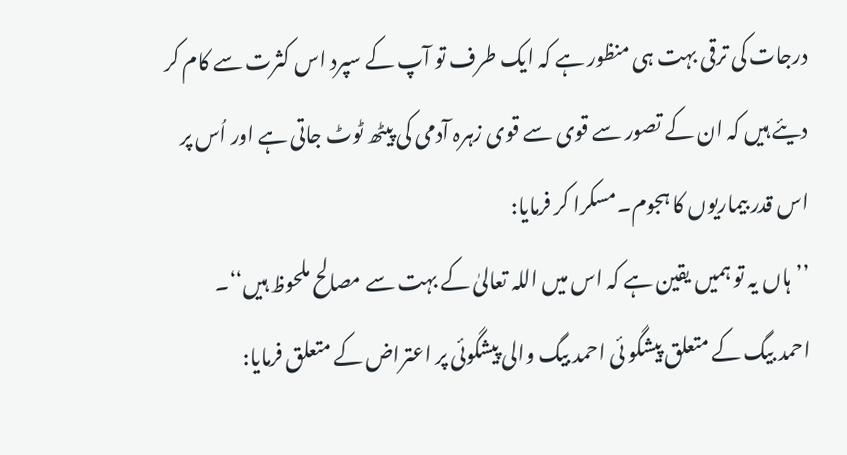درجات کی ترقی بہت ہی منظور ہے کہ ایک طرف تو آپ کے سپرد اس کثرت سے کام کر دیئے ہیں کہ ان کے تصور سے قوی سے قوی زہرہ آدمی کی پیٹھ ٹوٹ جاتی ہے اور اُس پر اس قدر بیماریوں کا ہجوم۔مسکرا کر فرمایا:
’’ہاں یہ تو ہمیں یقین ہے کہ اس میں اللہ تعالیٰ کے بہت سے مصالح ملحوظ ہیں‘‘۔
احمد بیگ کے متعلق پیشگو ئی احمد بیگ والی پیشگوئی پر اعتراض کے متعلق فرمایا: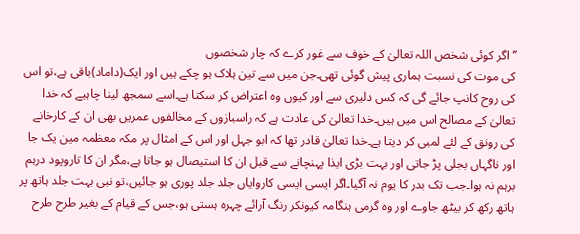’’ اگر کوئی شخص اللہ تعالیٰ کے خوف سے غور کرے کہ چار شخصوں
کی موت کی نسبت ہماری پیش گوئی تھی۔جن میں سے تین ہلاک ہو چکے ہیں اور ایک(داماد)باقی ہے،تو اس کی روح کانپ جائے گی کہ کس دلیری سے اور کیوں وہ اعتراض کر سکتا ہے۔اسے سمجھ لینا چاہیے کہ خدا تعالیٰ کے مصالح اس میں ہیں۔خدا تعالیٰ کی عادت ہے کہ راسبازوں کے مخالفوں عمریں بھی ان کے کارخانے کی رونق کے لئے لمبی کر دیتا ہے۔خدا تعالیٰ قادر تھا کہ ابو جہل اور اس کے امثال پر مکہ معظمہ مین یک جا اور ناگہاں بجلی پڑ جاتی اور بہت بڑی ایذا پہنچانے سے قبل ان کا استیصال ہو جاتا ہے،مگر ان کا تاروپود درہم برہم نہ ہوا۔جب تک بدر کا یوم نہ آگیا۔اگر ایسی ایسی کاروایاں جلد جلد پوری ہو جائیں،تو نبی بہت جلد ہاتھ پر ہاتھ رکھ کر بیٹھ جاوے اور وہ گرمی ہنگامہ کیونکر رنگ آرائے چہرہ ہستی ہو،جس کے قیام کے بغیر طرح طرح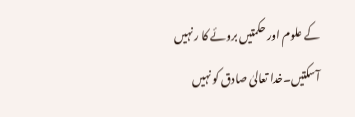کے علوم اور حکمتیں بروئے کا ر نہیں آسکتیں۔خدا تعالیٰ صادق کو نہیں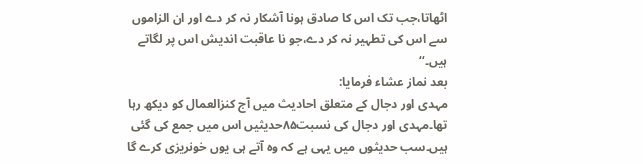اٹھاتا،جب تک اس کا صادق ہونا آشکار نہ کر دے اور ان الزاموں سے اس کی تطہیر نہ کر دے،جو نا عاقبت اندیش اس پر لگاتے ہیں۔‘‘
بعد نماز عشاء فرمایا:
مہدی اور دجال کے متعلق احادیث میں آج کنزالعمال کو دیکھ رہا تھا۔مہدی اور دجال کی نسبت۸۵حدیثیں اس میں جمع کی گئی ہیں۔سب حدیثوں میں یہی ہے کہ وہ آتے ہی یوں خونریزی کرے گا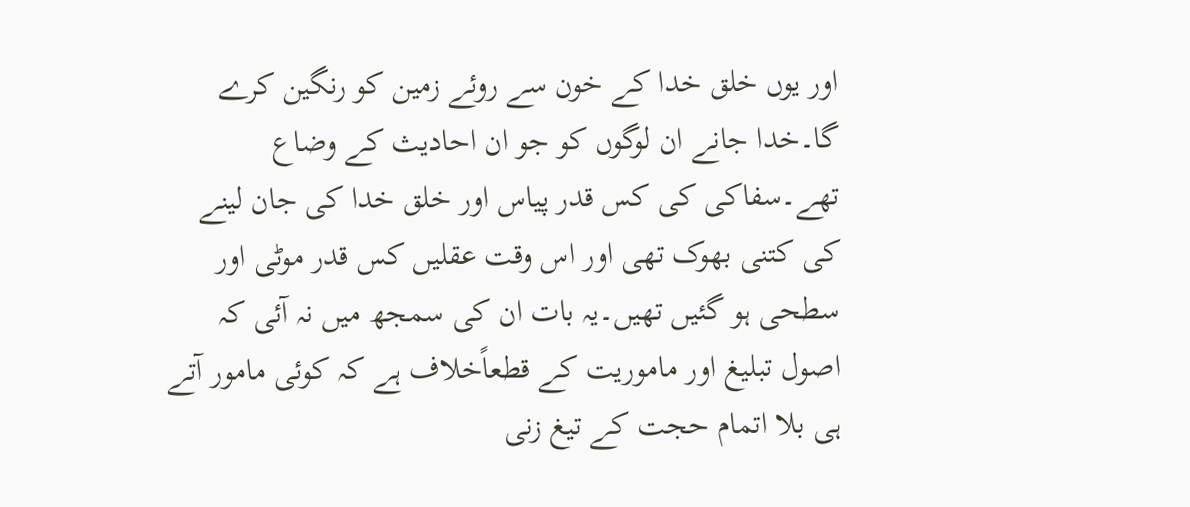اور یوں خلق خدا کے خون سے روئے زمین کو رنگین کرے گا۔خدا جانے ان لوگوں کو جو ان احادیث کے وضاع تھے۔سفاکی کی کس قدر پیاس اور خلق خدا کی جان لینے کی کتنی بھوک تھی اور اس وقت عقلیں کس قدر موٹی اور سطحی ہو گئیں تھیں۔یہ بات ان کی سمجھ میں نہ آئی کہ اصول تبلیغ اور ماموریت کے قطعاًخلاف ہے کہ کوئی مامور آتے ہی بلا اتمام حجت کے تیغ زنی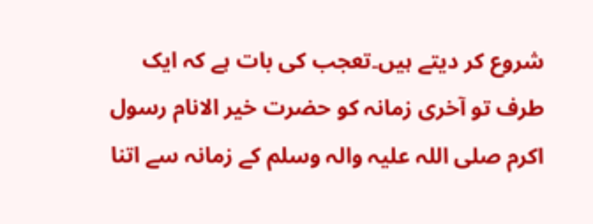شروع کر دیتے ہیں۔تعجب کی بات ہے کہ ایک طرف تو آخری زمانہ کو حضرت خیر الانام رسول اکرم صلی اللہ علیہ والہ وسلم کے زمانہ سے اتنا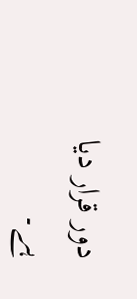دور قرار دیا ہے۔